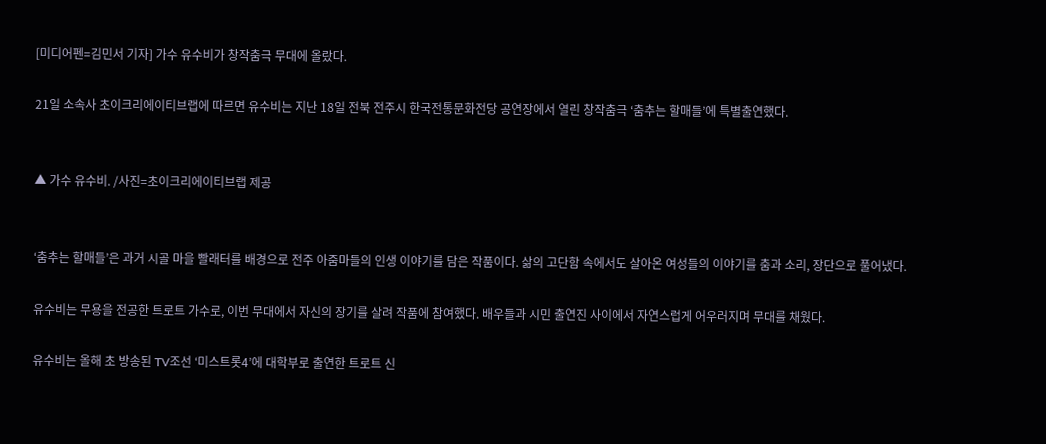[미디어펜=김민서 기자] 가수 유수비가 창작춤극 무대에 올랐다.

21일 소속사 초이크리에이티브랩에 따르면 유수비는 지난 18일 전북 전주시 한국전통문화전당 공연장에서 열린 창작춤극 ‘춤추는 할매들’에 특별출연했다.


▲ 가수 유수비. /사진=초이크리에이티브랩 제공


‘춤추는 할매들’은 과거 시골 마을 빨래터를 배경으로 전주 아줌마들의 인생 이야기를 담은 작품이다. 삶의 고단함 속에서도 살아온 여성들의 이야기를 춤과 소리, 장단으로 풀어냈다.

유수비는 무용을 전공한 트로트 가수로, 이번 무대에서 자신의 장기를 살려 작품에 참여했다. 배우들과 시민 출연진 사이에서 자연스럽게 어우러지며 무대를 채웠다.

유수비는 올해 초 방송된 TV조선 ‘미스트롯4’에 대학부로 출연한 트로트 신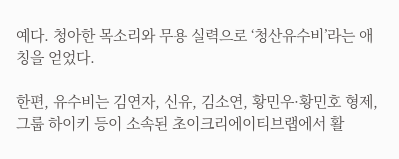예다. 청아한 목소리와 무용 실력으로 ‘청산유수비’라는 애칭을 얻었다.

한편, 유수비는 김연자, 신유, 김소연, 황민우·황민호 형제, 그룹 하이키 등이 소속된 초이크리에이티브랩에서 활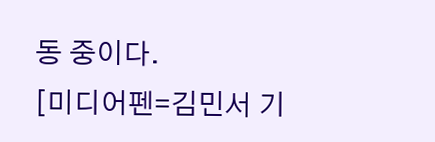동 중이다.
[미디어펜=김민서 기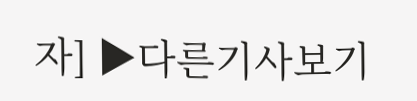자] ▶다른기사보기